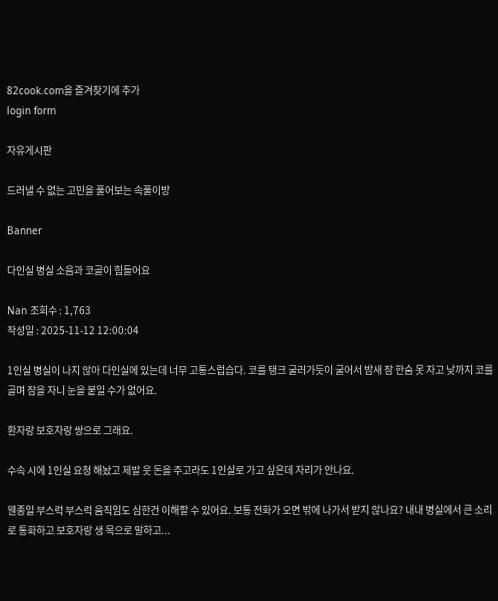82cook.com을 즐겨찾기에 추가
login form

자유게시판

드러낼 수 없는 고민을 풀어보는 속풀이방

Banner

다인실 병실 소음과 코골이 힘들어요

Nan 조회수 : 1,763
작성일 : 2025-11-12 12:00:04

1인실 병실이 나지 않아 다인실에 있는데 너무 고통스럽습다. 코를 탱크 굴러가듯이 굴어서 밤새 잠 한숨 못 자고 낮까지 코를 골며 잠을 자니 눈을 붙일 수가 없어요.

환자랑 보호자랑 쌍으로 그래요.

수속 시에 1인실 요청 해놨고 제발 웃 돈을 주고라도 1인실로 가고 싶은데 자리가 안나요.

웬종일 부스럭 부스럭 움직임도 심한건 이해할 수 있어요. 보통 전화가 오면 밖에 나가서 받지 않나요? 내내 병실에서 큰 소리로 통화하고 보호자랑 생 목으로 말하고...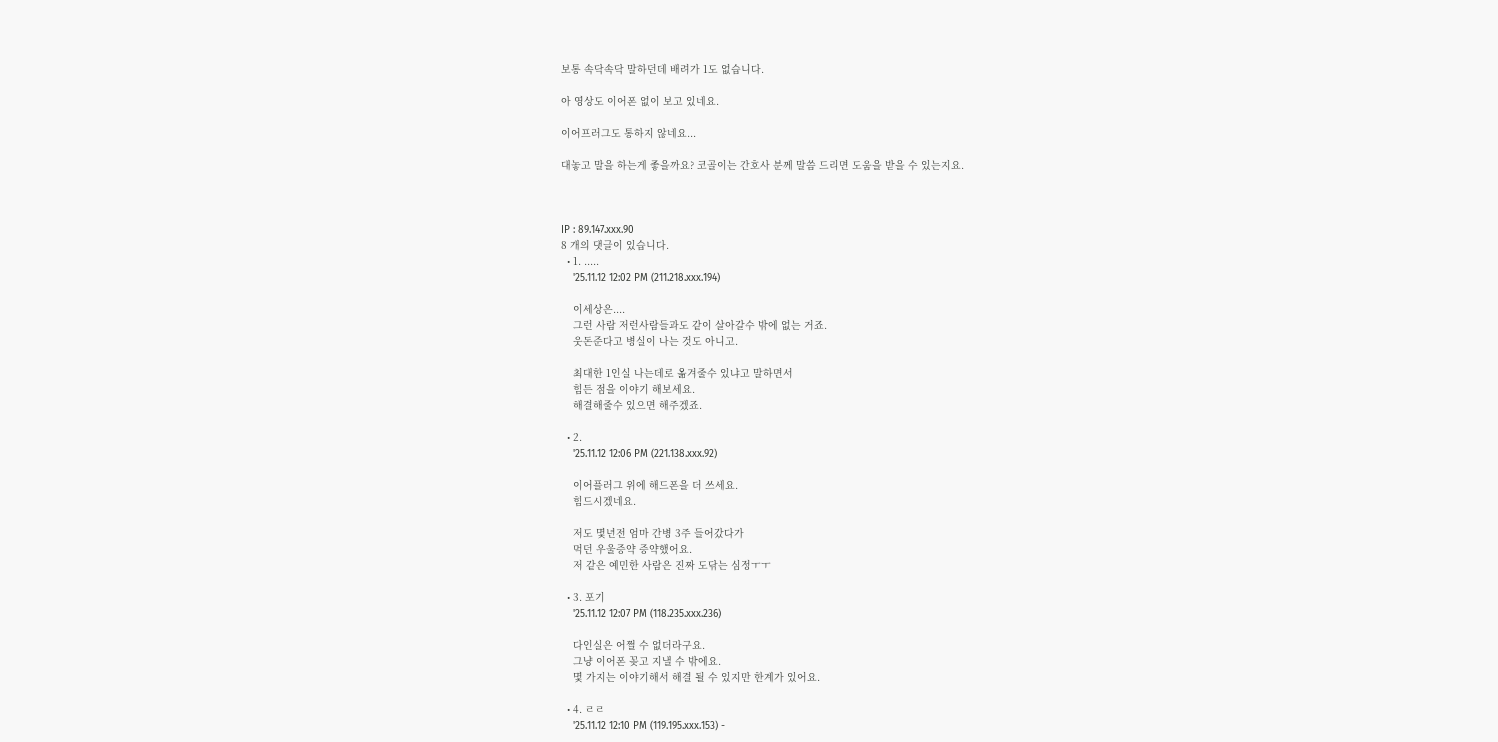보통 속닥속닥 말하던데 배려가 1도 없습니다.

아 영상도 이어폰 없이 보고 있네요.

이어프러그도 통하지 않네요...

대놓고 말을 하는게 좋을까요? 코골이는 간호사 분께 말씀 드리면 도움을 받을 수 있는지요.



IP : 89.147.xxx.90
8 개의 댓글이 있습니다.
  • 1. .....
    '25.11.12 12:02 PM (211.218.xxx.194)

    이세상은....
    그런 사람 저런사람들과도 같이 살아갈수 밖에 없는 거죠.
    웃돈준다고 병실이 나는 것도 아니고.

    최대한 1인실 나는데로 옮겨줄수 있냐고 말하면서
    힘든 점을 이야기 해보세요.
    해결해줄수 있으면 해주겠죠.

  • 2.
    '25.11.12 12:06 PM (221.138.xxx.92)

    이어플러그 위에 해드폰을 더 쓰세요.
    힘드시겠네요.

    저도 몇년전 엄마 간병 3주 들어갔다가
    먹던 우울증약 증약했어요.
    저 같은 예민한 사람은 진짜 도닦는 심정ㅜㅜ

  • 3. 포기
    '25.11.12 12:07 PM (118.235.xxx.236)

    다인실은 어쩔 수 없더라구요.
    그냥 이어폰 꽂고 지낼 수 밖에요.
    몇 가지는 이야기해서 해결 될 수 있지만 한계가 있어요.

  • 4. ㄹㄹ
    '25.11.12 12:10 PM (119.195.xxx.153) -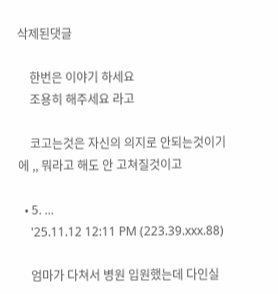삭제된댓글

    한번은 이야기 하세요
    조용히 해주세요 라고

    코고는것은 자신의 의지로 안되는것이기에 ,, 뭐라고 해도 안 고쳐질것이고

  • 5. ...
    '25.11.12 12:11 PM (223.39.xxx.88)

    엄마가 다쳐서 병원 입원했는데 다인실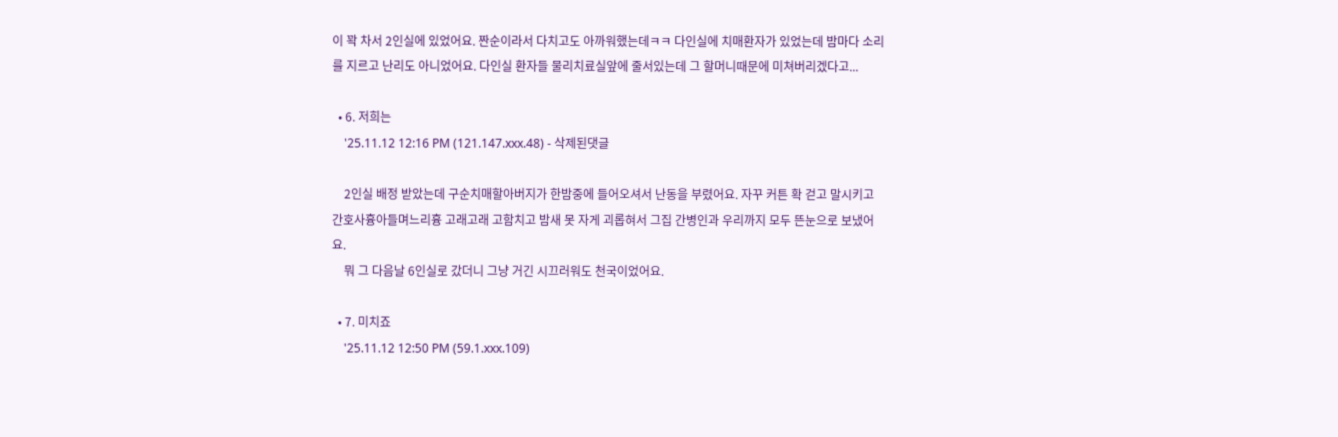이 꽉 차서 2인실에 있었어요. 짠순이라서 다치고도 아까워했는데ㅋㅋ 다인실에 치매환자가 있었는데 밤마다 소리를 지르고 난리도 아니었어요. 다인실 환자들 물리치료실앞에 줄서있는데 그 할머니때문에 미쳐버리겠다고...

  • 6. 저희는
    '25.11.12 12:16 PM (121.147.xxx.48) - 삭제된댓글

    2인실 배정 받았는데 구순치매할아버지가 한밤중에 들어오셔서 난동을 부렸어요. 자꾸 커튼 확 걷고 말시키고 간호사흉아들며느리흉 고래고래 고함치고 밤새 못 자게 괴롭혀서 그집 간병인과 우리까지 모두 뜬눈으로 보냈어요.
    뭐 그 다음날 6인실로 갔더니 그냥 거긴 시끄러워도 천국이었어요.

  • 7. 미치죠
    '25.11.12 12:50 PM (59.1.xxx.109)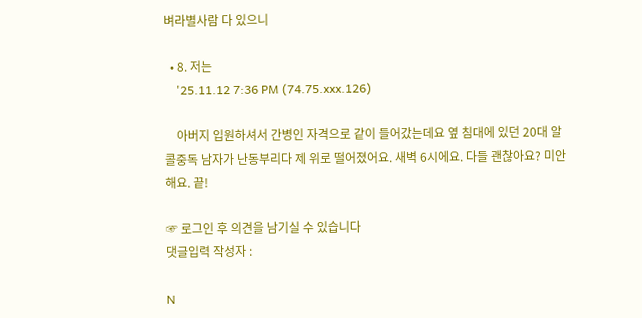벼라별사람 다 있으니

  • 8. 저는
    '25.11.12 7:36 PM (74.75.xxx.126)

    아버지 입원하셔서 간병인 자격으로 같이 들어갔는데요 옆 침대에 있던 20대 알콜중독 남자가 난동부리다 제 위로 떨어졌어요. 새벽 6시에요. 다들 괜찮아요? 미안해요. 끝!

☞ 로그인 후 의견을 남기실 수 있습니다
댓글입력 작성자 :

N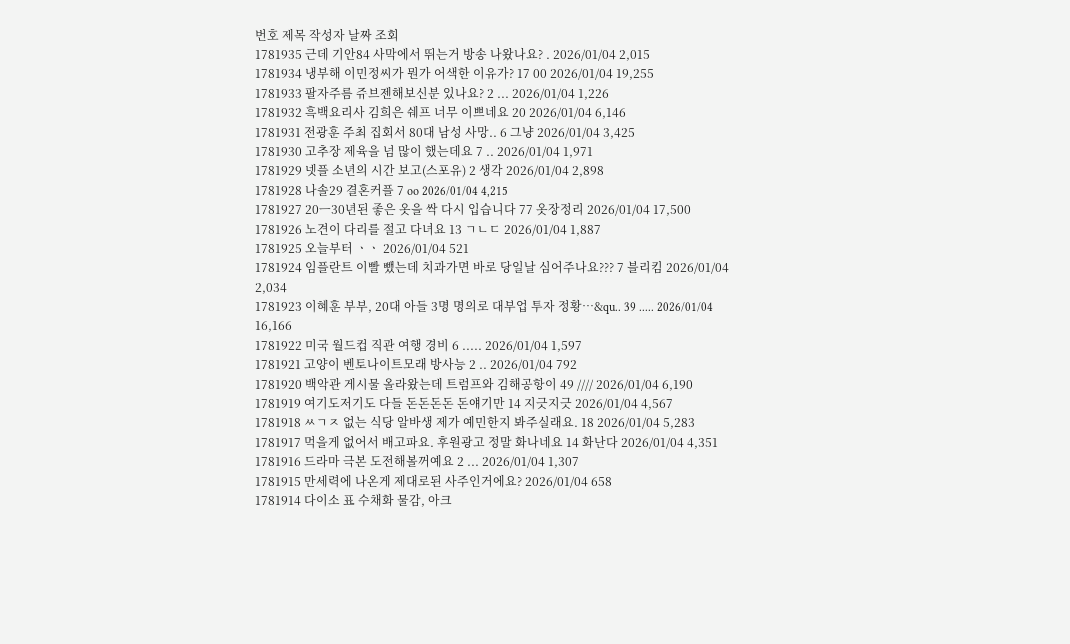번호 제목 작성자 날짜 조회
1781935 근데 기안84 사막에서 뛰는거 방송 나왔나요? . 2026/01/04 2,015
1781934 냉부해 이민정씨가 뭔가 어색한 이유가? 17 00 2026/01/04 19,255
1781933 팔자주름 쥬브젠해보신분 있나요? 2 ... 2026/01/04 1,226
1781932 흑백요리사 김희은 쉐프 너무 이쁘네요 20 2026/01/04 6,146
1781931 전광훈 주최 집회서 80대 남성 사망.. 6 그냥 2026/01/04 3,425
1781930 고추장 제육을 넘 많이 했는데요 7 .. 2026/01/04 1,971
1781929 넷플 소년의 시간 보고(스포유) 2 생각 2026/01/04 2,898
1781928 나솔29 결혼커플 7 oo 2026/01/04 4,215
1781927 20ㅡ30년된 좋은 옷을 싹 다시 입습니다 77 옷장정리 2026/01/04 17,500
1781926 노견이 다리를 절고 다녀요 13 ㄱㄴㄷ 2026/01/04 1,887
1781925 오늘부터 ㆍㆍ 2026/01/04 521
1781924 임플란트 이빨 뺐는데 치과가면 바로 당일날 심어주나요??? 7 블리킴 2026/01/04 2,034
1781923 이혜훈 부부, 20대 아들 3명 명의로 대부업 투자 정황…&qu.. 39 ..... 2026/01/04 16,166
1781922 미국 월드컵 직관 여행 경비 6 ..... 2026/01/04 1,597
1781921 고양이 벤토나이트모래 방사능 2 .. 2026/01/04 792
1781920 백악관 게시물 올라왔는데 트럼프와 김해공항이 49 //// 2026/01/04 6,190
1781919 여기도저기도 다들 돈돈돈돈 돈얘기만 14 지긋지긋 2026/01/04 4,567
1781918 ㅆㄱㅈ 없는 식당 알바생 제가 예민한지 봐주실래요. 18 2026/01/04 5,283
1781917 먹을게 없어서 배고파요. 후원광고 정말 화나네요 14 화난다 2026/01/04 4,351
1781916 드라마 극본 도전해볼꺼예요 2 ... 2026/01/04 1,307
1781915 만세력에 나온게 제대로된 사주인거에요? 2026/01/04 658
1781914 다이소 표 수채화 물감, 아크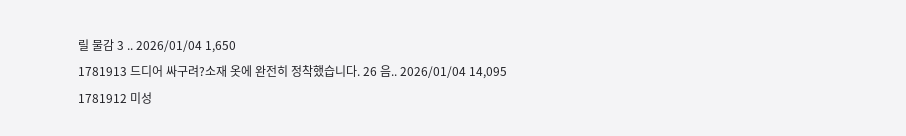릴 물감 3 .. 2026/01/04 1,650
1781913 드디어 싸구려?소재 옷에 완전히 정착했습니다. 26 음.. 2026/01/04 14,095
1781912 미성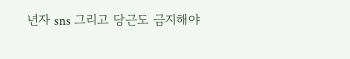년자 sns 그리고 당근도 금지해야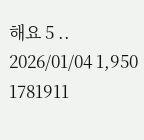해요 5 .. 2026/01/04 1,950
1781911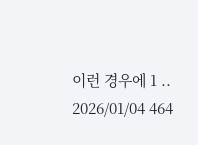이런 경우에 1 .. 2026/01/04 464